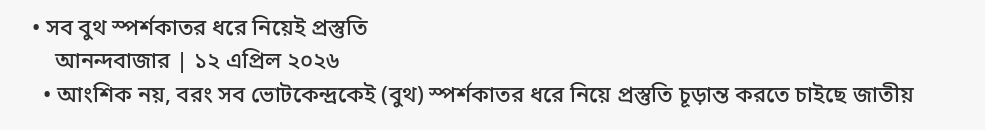• সব বুথ স্পর্শকাতর ধরে নিয়েই প্রস্তুতি
    আনন্দবাজার | ১২ এপ্রিল ২০২৬
  • আংশিক নয়, বরং সব ভোটকেন্দ্রকেই (বুথ) স্পর্শকাতর ধরে নিয়ে প্রস্তুতি চূড়ান্ত করতে চাইছে জাতীয়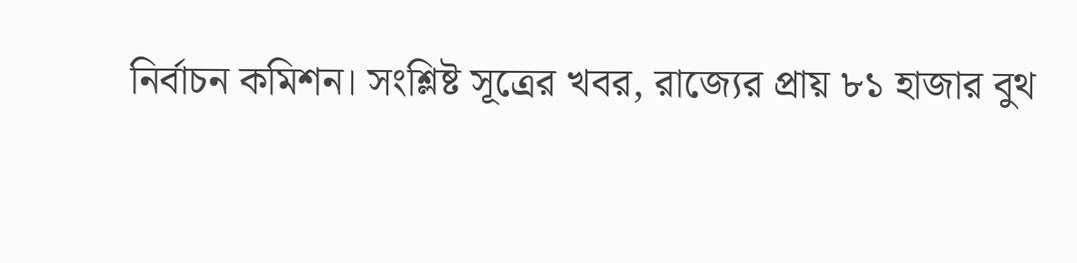নির্বাচন কমিশন। সংশ্লিষ্ট সূত্রের খবর, রাজ্যের প্রায় ৮১ হাজার বুথ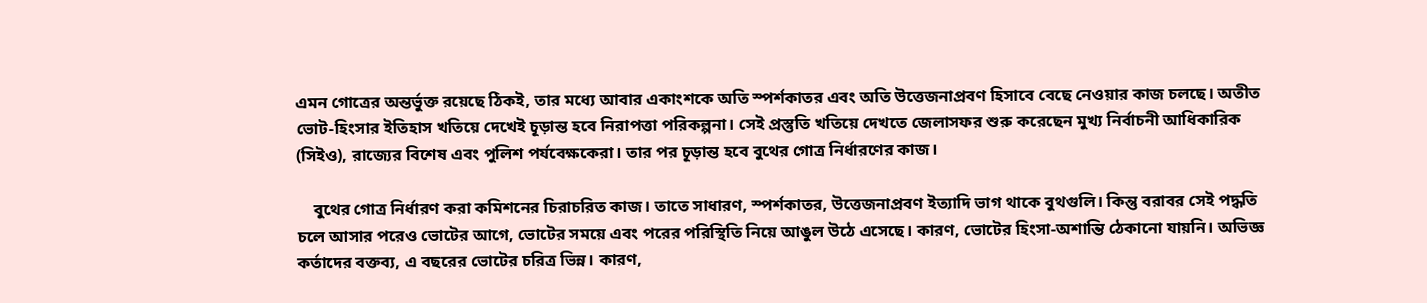এমন গোত্রের অন্তর্ভুক্ত রয়েছে ঠিকই, তার মধ্যে আবার একাংশকে অতি স্পর্শকাতর এবং অতি উত্তেজনাপ্রবণ হিসাবে বেছে নেওয়ার কাজ চলছে। অতীত ভোট-হিংসার ইতিহাস খতিয়ে দেখেই চূড়ান্ত হবে নিরাপত্তা পরিকল্পনা। সেই প্রস্তুতি খতিয়ে দেখতে জেলাসফর শুরু করেছেন মুখ্য নির্বাচনী আধিকারিক (সিইও), রাজ্যের বিশেষ এবং পুলিশ পর্যবেক্ষকেরা। তার পর চূড়ান্ত হবে বুথের গোত্র নির্ধারণের কাজ।

    বুথের গোত্র নির্ধারণ করা কমিশনের চিরাচরিত কাজ। তাতে সাধারণ, স্পর্শকাতর, উত্তেজনাপ্রবণ ইত্যাদি ভাগ থাকে বুথগুলি। কিন্তু বরাবর সেই পদ্ধতি চলে আসার পরেও ভোটের আগে, ভোটের সময়ে এবং পরের পরিস্থিতি নিয়ে আঙুল উঠে এসেছে। কারণ, ভোটের হিংসা-অশান্তি ঠেকানো যায়নি। অভিজ্ঞ কর্তাদের বক্তব্য, এ বছরের ভোটের চরিত্র ভিন্ন। কারণ,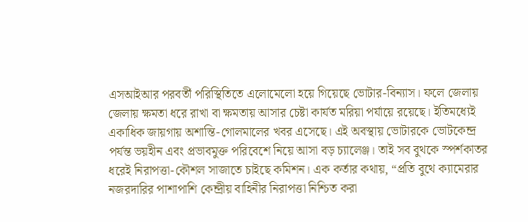এসআইআর পরবর্তী পরিস্থিতিতে এলোমেলো হয়ে গিয়েছে ভোটার-বিন্যাস। ফলে জেলায় জেলায় ক্ষমতা ধরে রাখা বা ক্ষমতায় আসার চেষ্টা কার্যত মরিয়া পর্যায়ে রয়েছে। ইতিমধ্যেই একাধিক জায়গায় অশান্তি-গোলমালের খবর এসেছে। এই অবস্থায় ভোটারকে ভোটকেন্দ্র পর্যন্ত ভয়হীন এবং প্রভাবমুক্ত পরিবেশে নিয়ে আসা বড় চ্যালেঞ্জ। তাই সব বুথকে স্পর্শকাতর ধরেই নিরাপত্তা-কৌশল সাজাতে চাইছে কমিশন। এক কর্তার কথায়, “প্রতি বুথে ক্যামেরার নজরদারির পাশাপাশি কেন্দ্রীয় বাহিনীর নিরাপত্তা নিশ্চিত করা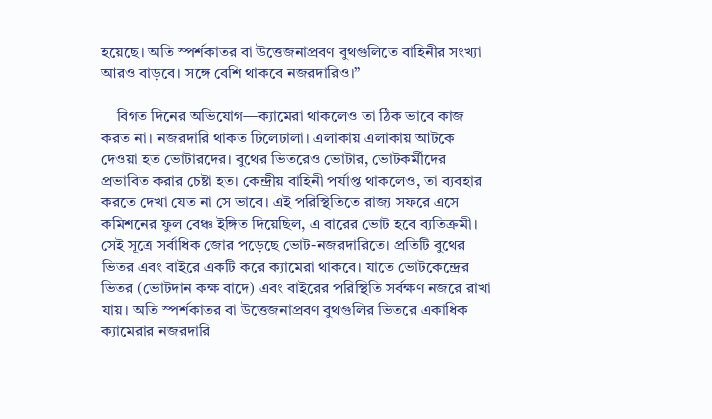হয়েছে। অতি স্পর্শকাতর বা উত্তেজনাপ্রবণ বুথগুলিতে বাহিনীর সংখ্যা আরও বাড়বে। সঙ্গে বেশি থাকবে নজরদারিও।”

    বিগত দিনের অভিযোগ—ক্যামেরা থাকলেও তা ঠিক ভাবে কাজ করত না। নজরদারি থাকত ঢিলেঢালা। এলাকায় এলাকায় আটকে দেওয়া হত ভোটারদের। বুথের ভিতরেও ভোটার, ভোটকর্মীদের প্রভাবিত করার চেষ্টা হত। কেন্দ্রীয় বাহিনী পর্যাপ্ত থাকলেও, তা ব্যবহার করতে দেখা যেত না সে ভাবে। এই পরিস্থিতিতে রাজ্য সফরে এসে কমিশনের ফুল বেঞ্চ ইঙ্গিত দিয়েছিল, এ বারের ভোট হবে ব্যতিক্রমী। সেই সূত্রে সর্বাধিক জোর পড়েছে ভোট-নজরদারিতে। প্রতিটি বুথের ভিতর এবং বাইরে একটি করে ক্যামেরা থাকবে। যাতে ভোটকেন্দ্রের ভিতর (ভোটদান কক্ষ বাদে) এবং বাইরের পরিস্থিতি সর্বক্ষণ নজরে রাখা যায়। অতি স্পর্শকাতর বা উত্তেজনাপ্রবণ বুথগুলির ভিতরে একাধিক ক্যামেরার নজরদারি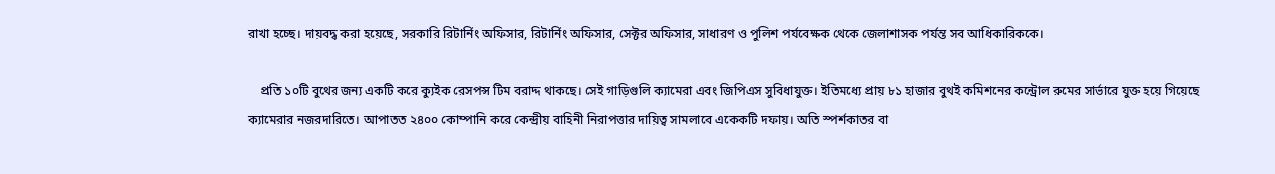রাখা হচ্ছে। দায়বদ্ধ করা হয়েছে, সরকারি রিটার্নিং অফিসার, রিটার্নিং অফিসার, সেক্টর অফিসার, সাধারণ ও পুলিশ পর্যবেক্ষক থেকে জেলাশাসক পর্যন্ত সব আধিকারিককে।

    প্রতি ১০টি বুথের জন্য একটি করে ক্যুইক রেসপন্স টিম বরাদ্দ থাকছে। সেই গাড়িগুলি ক্যামেরা এবং জিপিএস সুবিধাযুক্ত। ইতিমধ্যে প্রায় ৮১ হাজার বুথই কমিশনের কন্ট্রোল রুমের সার্ভারে যুক্ত হয়ে গিয়েছে ক্যামেরার নজরদারিতে। আপাতত ২৪০০ কোম্পানি করে কেন্দ্রীয় বাহিনী নিরাপত্তার দায়িত্ব সামলাবে একেকটি দফায়। অতি স্পর্শকাতর বা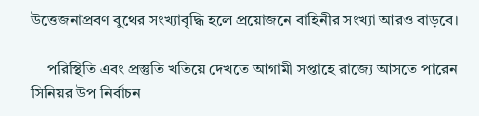উত্তেজনাপ্রবণ বুথের সংখ্যাবৃদ্ধি হলে প্রয়োজনে বাহিনীর সংখ্যা আরও বাড়বে।

    পরিস্থিতি এবং প্রস্তুতি খতিয়ে দেখতে আগামী সপ্তাহে রাজ্যে আসতে পারেন সিনিয়র উপ নির্বাচন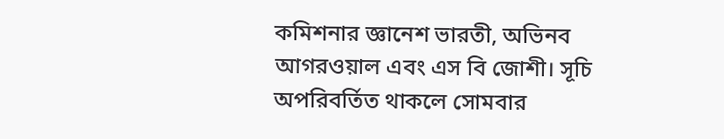কমিশনার জ্ঞানেশ ভারতী, অভিনব আগরওয়াল এবং এস বি জোশী। সূচি অপরিবর্তিত থাকলে সোমবার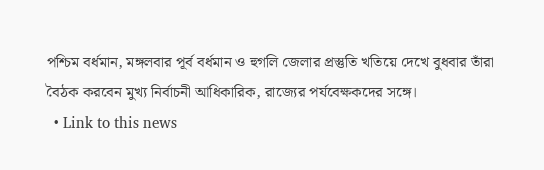পশ্চিম বর্ধমান, মঙ্গলবার পূর্ব বর্ধমান ও হুগলি জেলার প্রস্তুতি খতিয়ে দেখে বুধবার তাঁরা বৈঠক করবেন মুখ‍্য নির্বাচনী আধিকারিক, রাজ‍্যের পর্যবেক্ষকদের সঙ্গে।
  • Link to this news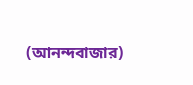(আনন্দবাজার)